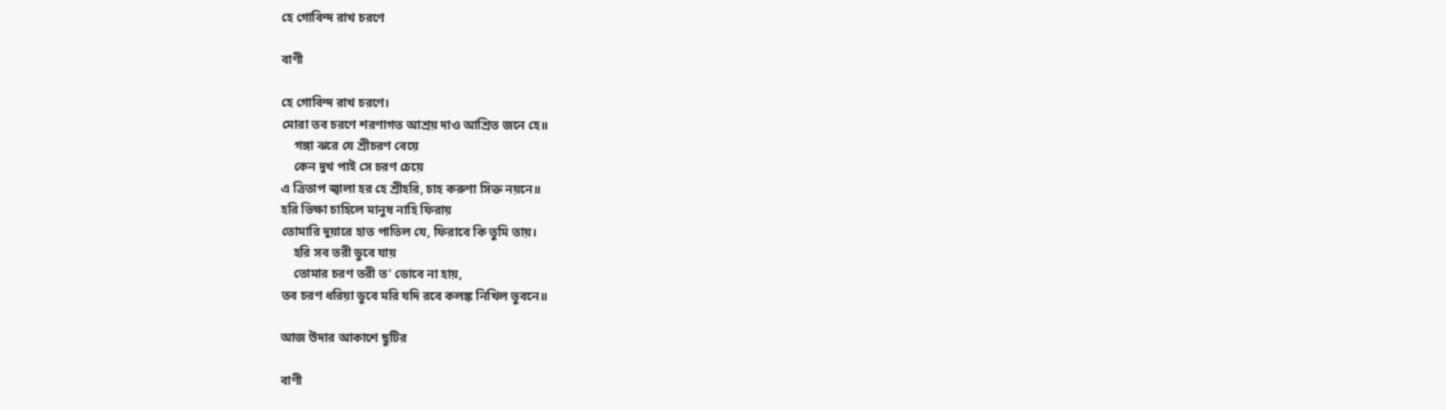হে গোবিন্দ রাখ চরণে

বাণী

হে গোবিন্দ রাখ চরণে।
মোরা তব চরণে শরণাগত আশ্রয় দাও আশ্রিত জনে হে॥
    গঙ্গা ঝরে যে শ্রীচরণ বেয়ে
    কেন দুখ পাই সে চরণ চেয়ে
এ ত্রিতাপ জ্বালা হর হে শ্রীহরি, চাহ করুণা সিক্ত নয়নে॥
হরি ভিক্ষা চাহিলে মানুষ নাহি ফিরায়
তোমারি দুয়ারে হাত পাতিল যে, ফিরাবে কি তুমি তায়।
    হরি সব তরী ডুবে যায়
    তোমার চরণ তরী ত’ ডোবে না হায়,
তব চরণ ধরিয়া ডুবে মরি যদি রবে কলঙ্ক নিখিল ভুবনে॥

আজ উদার আকাশে ছুটির

বাণী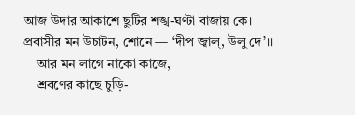আজ উদার আকাশে ছুটির শঙ্খ-ঘণ্টা বাজায় কে।
প্রবাসীর মন উচাটন, শোনে — ‘দীপ জ্বাল্, উলু দে’।।
    আর মন লাগে নাকো কাজে,
    শ্রবণের কাছে চুড়ি-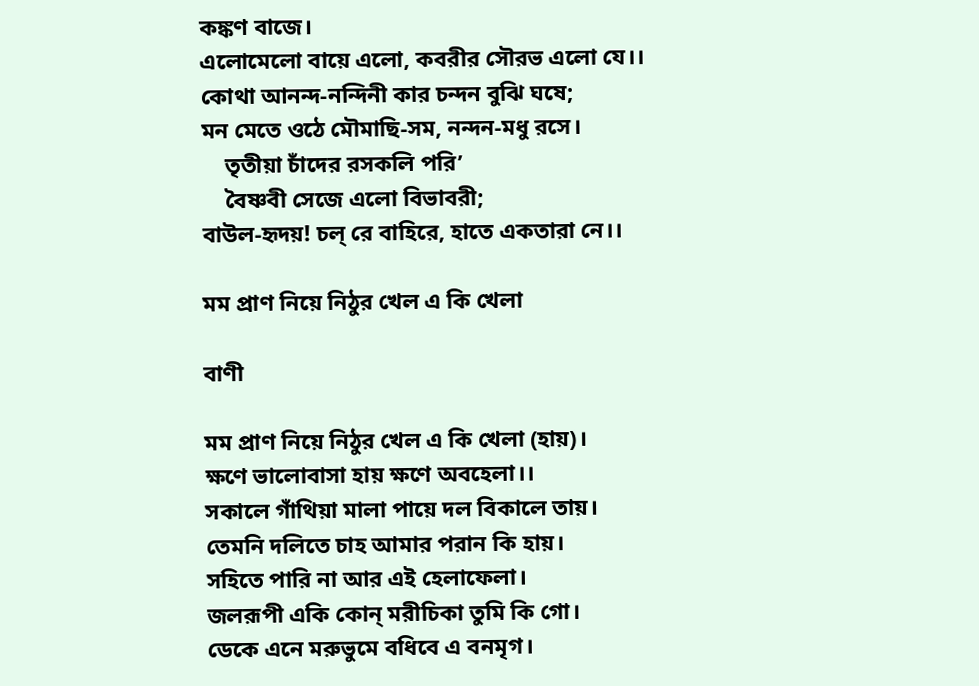কঙ্কণ বাজে।
এলোমেলো বায়ে এলো, কবরীর সৌরভ এলো যে।।
কোথা আনন্দ-নন্দিনী কার চন্দন বুঝি ঘষে;
মন মেতে ওঠে মৌমাছি-সম, নন্দন-মধু রসে।
    তৃতীয়া চাঁদের রসকলি পরি’
    বৈষ্ণবী সেজে এলো বিভাবরী;
বাউল-হৃদয়! চল্ রে বাহিরে, হাতে একতারা নে।।

মম প্রাণ নিয়ে নিঠুর খেল এ কি খেলা

বাণী

মম প্রাণ নিয়ে নিঠুর খেল এ কি খেলা (হায়)।
ক্ষণে ভালোবাসা হায় ক্ষণে অবহেলা।।
সকালে গাঁথিয়া মালা পায়ে দল বিকালে তায়।
তেমনি দলিতে চাহ আমার পরান কি হায়।
সহিতে পারি না আর এই হেলাফেলা।
জলরূপী একি কোন্ মরীচিকা তুমি কি গো।
ডেকে এনে মরুভুমে বধিবে এ বনমৃগ।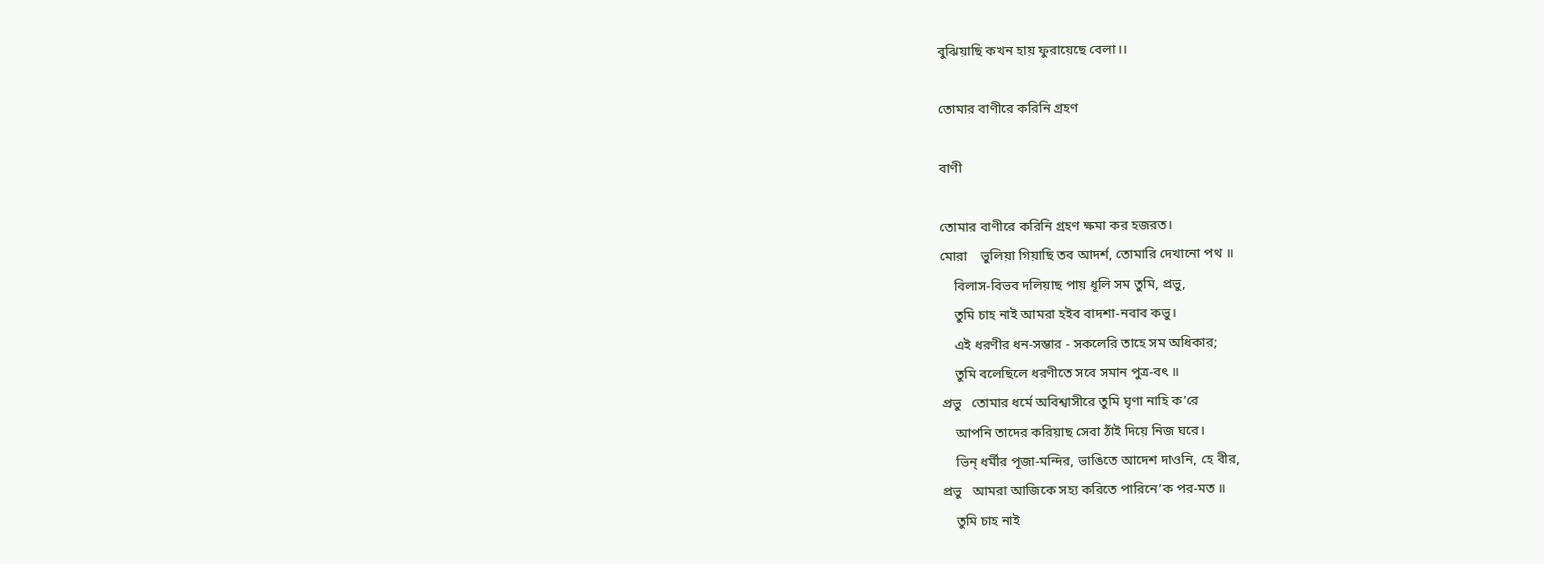বুঝিয়াছি কখন হায় ফুরায়েছে বেলা।।

তোমার বাণীরে করিনি গ্রহণ

বাণী

তোমার বাণীরে করিনি গ্রহণ ক্ষমা কর হজরত।
মোরা    ভুলিয়া গিয়াছি তব আদর্শ, তোমারি দেখানো পথ ॥
    বিলাস-বিভব দলিয়াছ পায় ধূলি সম তুমি, প্রভু,
    তুমি চাহ নাই আমরা হইব বাদশা-নবাব কভু।
    এই ধরণীর ধন-সম্ভার - সকলেরি তাহে সম অধিকার;
    তুমি বলেছিলে ধরণীতে সবে সমান পুত্র-বৎ ॥
প্রভু   তোমার ধর্মে অবিশ্বাসীরে তুমি ঘৃণা নাহি ক’রে
    আপনি তাদের করিয়াছ সেবা ঠাঁই দিয়ে নিজ ঘরে।
    ভিন্ ধর্মীর পূজা-মন্দির, ভাঙিতে আদেশ দাওনি, হে বীর,
প্রভু   আমরা আজিকে সহ্য করিতে পারিনে’ক পর-মত ॥
    তুমি চাহ নাই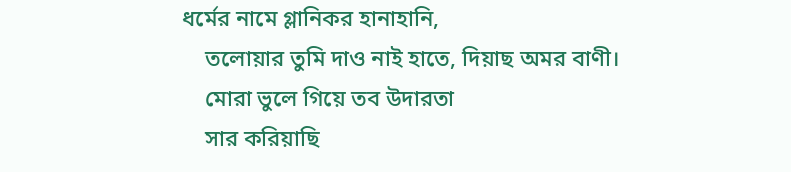ধর্মের নামে গ্লানিকর হানাহানি,
    তলোয়ার তুমি দাও নাই হাতে, দিয়াছ অমর বাণী।
    মোরা ভুলে গিয়ে তব উদারতা
    সার করিয়াছি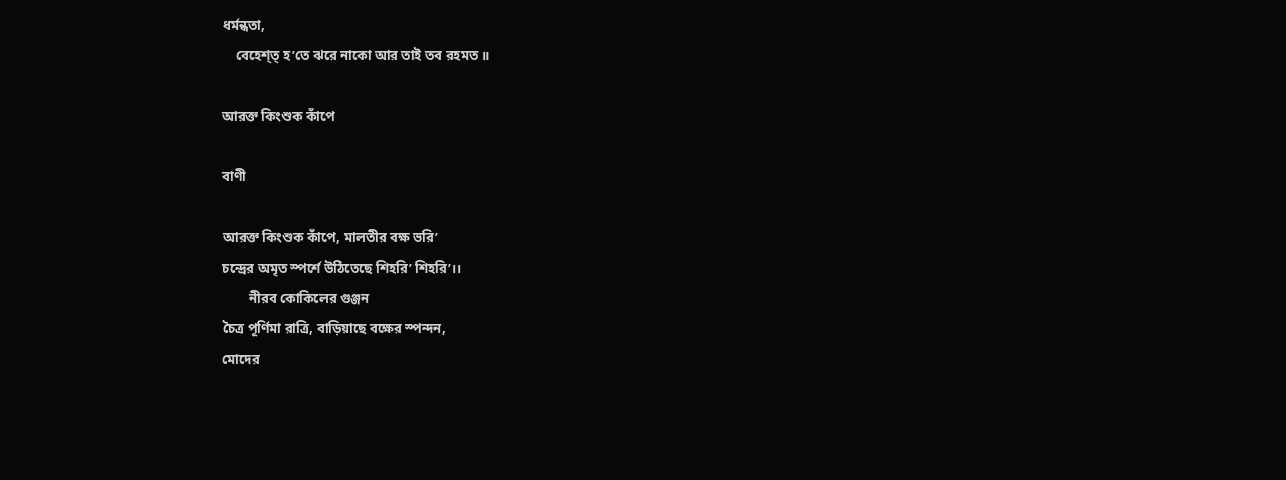ধর্মন্ধতা,
    বেহেশ্‌ত্‌ হ’তে ঝরে নাকো আর তাই তব রহমত ॥

আরক্ত কিংশুক কাঁপে

বাণী

আরক্ত কিংশুক কাঁপে, মালতীর বক্ষ ভরি’
চন্দ্রের অমৃত স্পর্শে উঠিতেছে শিহরি’ শিহরি’।।
        নীরব কোকিলের গুঞ্জন
চৈত্র পূর্ণিমা রাত্রি, বাড়িয়াছে বক্ষের স্পন্দন,
মোদের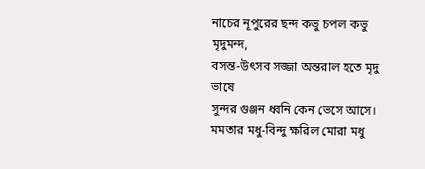নাচের নূপুরের ছন্দ কভু চপল কভু মৃদুমন্দ,
বসন্ত-উৎসব সজ্জা অন্তরাল হতে মৃদু ভাষে
সুন্দর গুঞ্জন ধ্বনি কেন ভেসে আসে।
মমতার মধু-বিন্দু ক্ষরিল মোরা মধু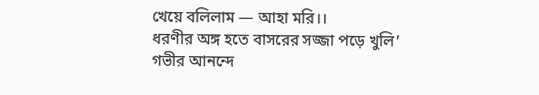খেয়ে বলিলাম — আহা মরি।।
ধরণীর অঙ্গ হতে বাসরের সজ্জা পড়ে খুলি’
গভীর আনন্দে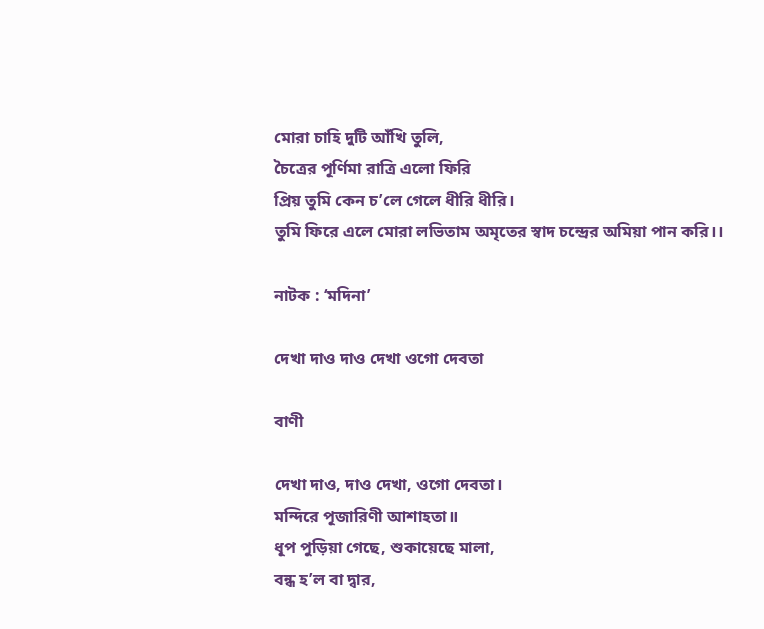মোরা চাহি দুটি আঁখি তুলি,
চৈত্রের পূর্ণিমা রাত্রি এলো ফিরি
প্রিয় তুমি কেন চ’লে গেলে ধীরি ধীরি।
তুমি ফিরে এলে মোরা লভিতাম অমৃতের স্বাদ চন্দ্রের অমিয়া পান করি।।

নাটক : ‘মদিনা’

দেখা দাও দাও দেখা ওগো দেবতা

বাণী

দেখা দাও, দাও দেখা, ওগো দেবতা।
মন্দিরে পূজারিণী আশাহতা॥
ধূপ পুড়িয়া গেছে, শুকায়েছে মালা,
বন্ধ হ’ল বা দ্বার,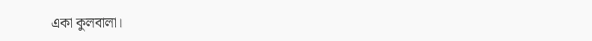একা কুলবালা।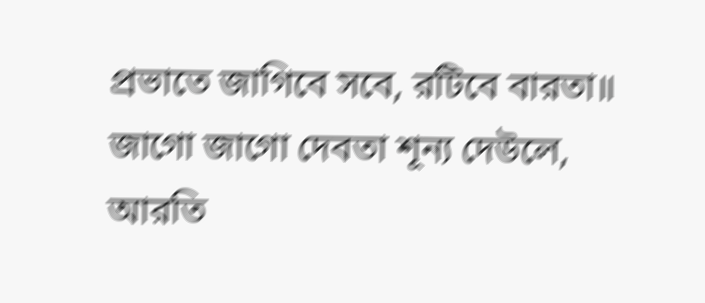প্রভাতে জাগিবে সবে, রটিবে বারতা॥
জাগো জাগো দেবতা শূন্য দেউলে,
আরতি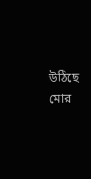উঠিছে মোর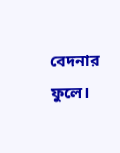বেদনার ফুলে।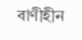বাণীহীন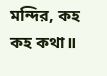মন্দির, কহ কহ কথা॥